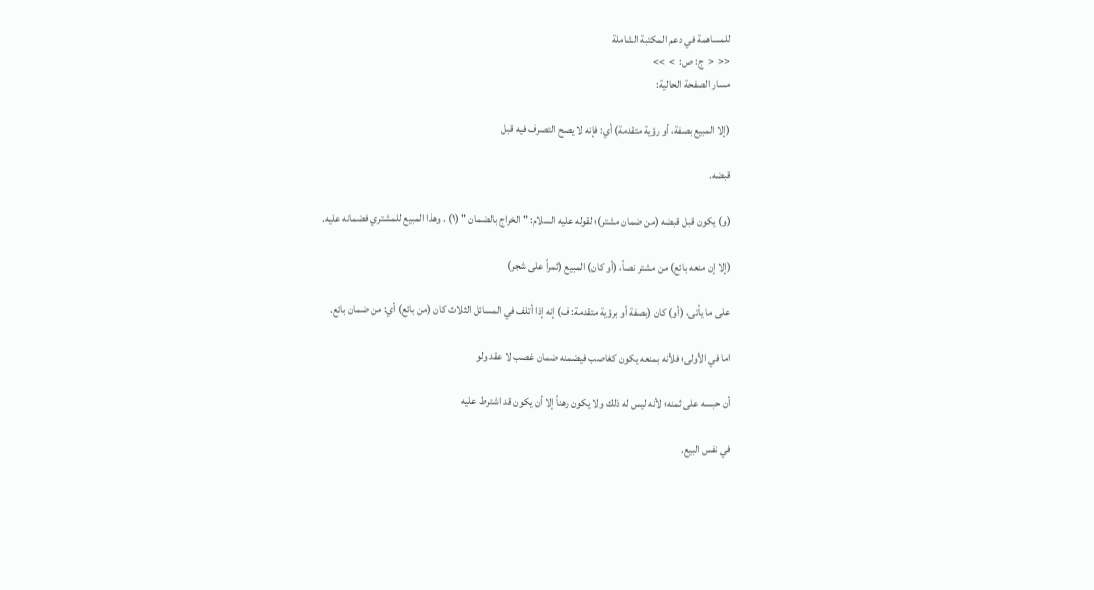للمساهمة في دعم المكتبة الشاملة
<<  <  ج: ص:  >  >>
مسار الصفحة الحالية:

(إلا المبيع بصفة، أو رؤية متقدمة) أي: فإنه لا يصح التصرف فيه قبل

قبضه.

(و) يكون قبل قبضه (من ضمان مشتر)؛ لقوله عليه السلام: " الخراج بالضمان " (١) . وهذا المبيع للمشتري فضمانه عليه.

(إلا إن منعه بائع) من مشتر نصاً، (أو كان) المبيع (ثمراً على شجر)

على ما يأتى، (أو) كان (بصفة أو برؤية متقدمة: ف) إنه إذا أتلف في المسائل الثلاث كان (من بائع) أي: من ضمان بائع.

اما في الأولى؛ فلأنه بمنعه يكون كغاصب فيضمنه ضمان غصب لا عقد ولو

أن حبسه على ثمنه؛ لأنه ليس له ذلك ولا يكون رهناً إلا أن يكون قد اشترط عليه

في نفس البيع.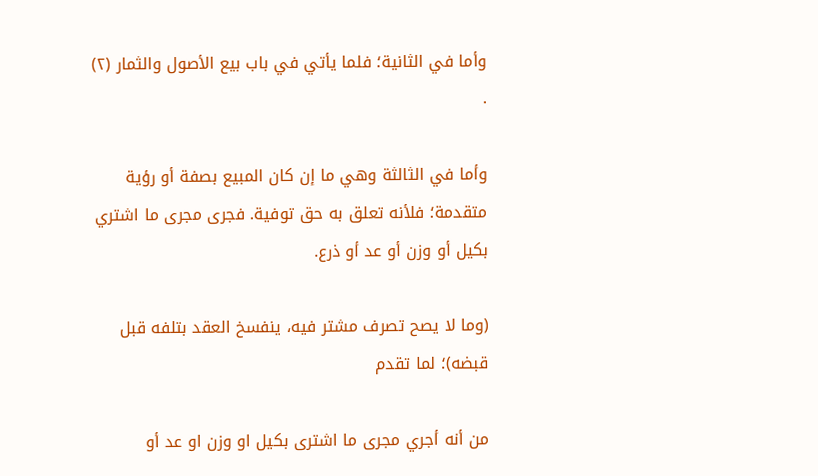وأما في الثانية؛ فلما يأتي في باب بيع الأصول والثمار (٢) .

وأما في الثالثة وهي ما إن كان المبيع بصفة أو رؤية متقدمة؛ فلأنه تعلق به حق توفية. فجرى مجرى ما اشتري بكيل أو وزن أو عد أو ذرع.

(وما لا يصح تصرف مشتر فيه، ينفسخ العقد بتلفه قبل قبضه)؛ لما تقدم

من أنه أجري مجرى ما اشترى بكيل او وزن او عد أو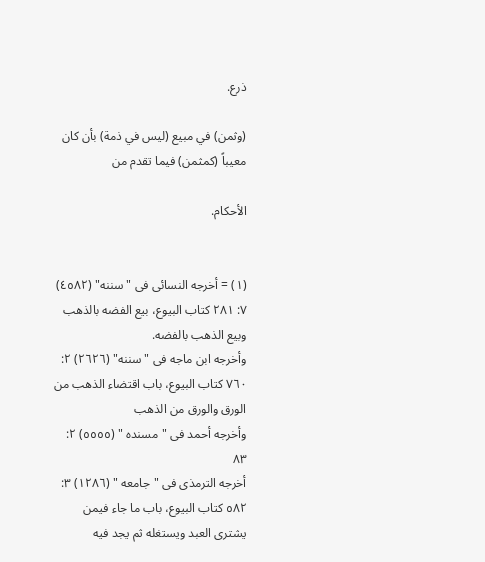ذرع.

(وثمن) في مبيع (ليس في ذمة) بأن كان معيباً (كمثمن) فيما تقدم من

الأحكام.


(١) = أخرجه النسائى فى "سننه" (٤٥٨٢) ٧: ٢٨١ كتاب البيوع، بيع الفضه بالذهب وبيع الذهب بالفضه.
وأخرجه ابن ماجه فى "سننه" (٢٦٢٦) ٢: ٧٦٠ كتاب البيوع، باب اقتضاء الذهب من الورق والورق من الذهب
وأخرجه أحمد فى "مسنده " (٥٥٥٥) ٢: ٨٣
أخرجه الترمذى فى "جامعه " (١٢٨٦) ٣: ٥٨٢ كتاب البيوع، باب ما جاء فيمن يشترى العبد ويستغله ثم يجد فيه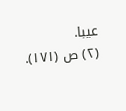عيبا.
(٢) ص (١٧١).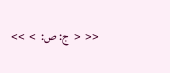<<  <  ج: ص:  >  >>